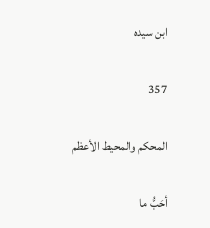ابن سيده

357

المحكم والمحيط الأعظم

أحَبُّ ما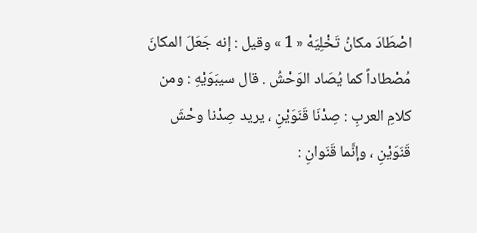اصْطَادَ مكانُ تَخْلِيَهْ « 1 » وقيل : إنه جَعَلَ المكانَ مُصْطاداً كما يُصَاد الوَحْشُ . قال سيبَوَيْهِ : ومن كلامِ العربِ : صِدْنَا قَنَوَيْنِ ، يريد صِدْنا وحْشَ قَنَوَيْنِ ، وإنَّما قَنَوانِ :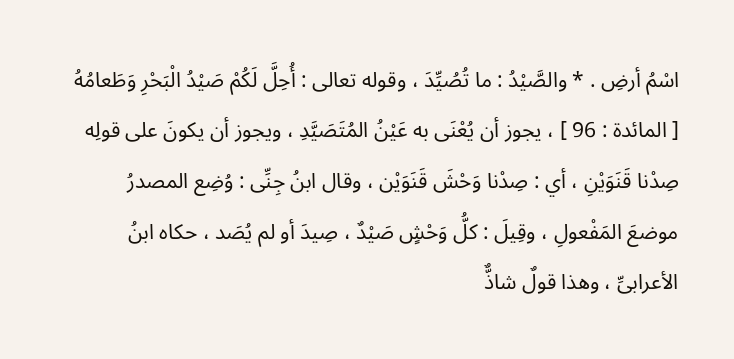اسْمُ أرضِ . * والصَّيْدُ : ما تُصُيِّدَ ، وقوله تعالى : أُحِلَّ لَكُمْ صَيْدُ الْبَحْرِ وَطَعامُهُ [ المائدة : 96 ] ، يجوز أن يُعْنَى به عَيْنُ المُتَصَيَّدِ ، ويجوز أن يكونَ على قولِه صِدْنا قَنَوَيْنِ ، أي : صِدْنا وَحْشَ قَنَوَيْن ، وقال ابنُ جِنِّى : وُضِع المصدرُ موضعَ المَفْعولِ ، وقِيلَ : كلُّ وَحْشٍ صَيْدٌ ، صِيدَ أو لم يُصَد ، حكاه ابنُ الأعرابىِّ ، وهذا قولٌ شاذٌّ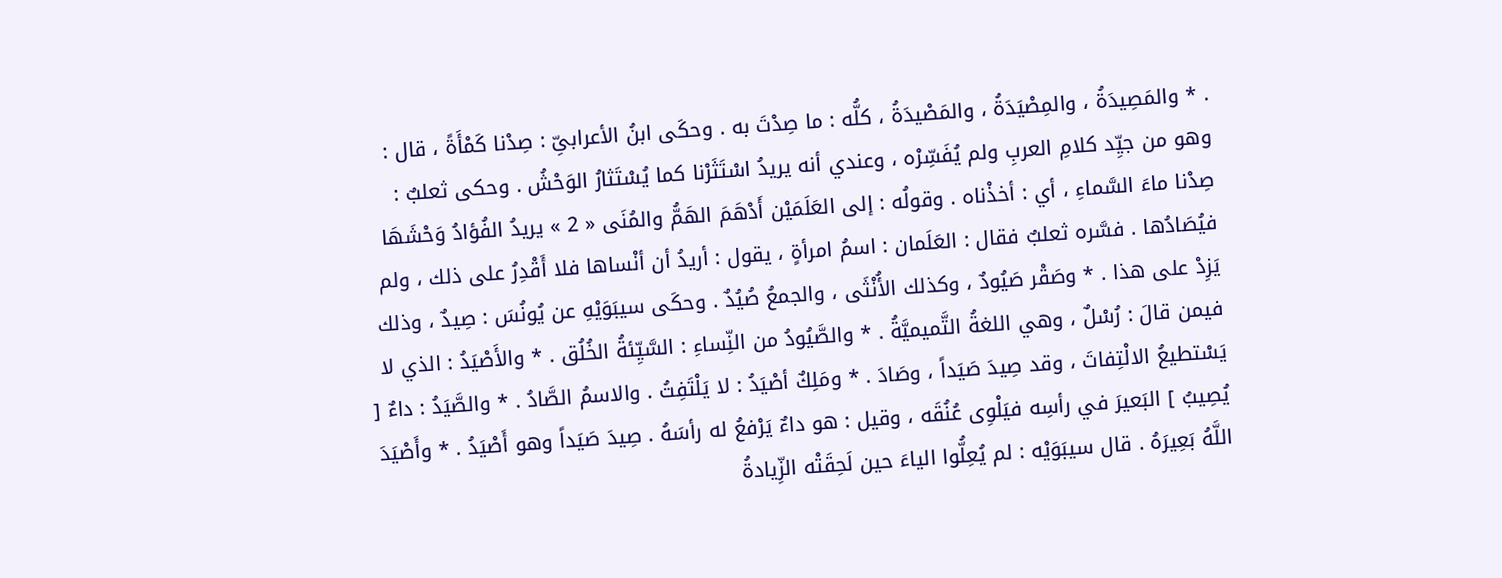. * والمَصِيدَةُ ، والمِصْيَدَةُ ، والمَصْيدَةُ ، كلُّه : ما صِدْتَ به . وحكَى ابنُ الأعرابىِّ : صِدْنا كَمْأَةً ، قال : وهو من جيِّد كلامِ العربِ ولم يُفَسِّرْه ، وعندي أنه يريدُ اسْتَثَرْنا كما يُسْتَثارُ الوَحْشُ . وحكى ثعلبٌ : صِدْنا ماءَ السَّماءِ ، أي : أخذْناه . وقولُه : إلى العَلَمَيْن أَدْهَمَ الهَمُّ والمُنَى « 2 » يريدُ الفُؤادُ وَحْشَهَا فيُصَادُها . فسَّره ثعلبٌ فقال : العَلَمان : اسمُ امرأةٍ ، يقول : أريدُ أن أنْساها فلا أَقْدِرُ على ذلك ، ولم يَزِدْ على هذا . * وصَقْر صَيُودٌ ، وكذلك الأُنْثَى ، والجمعُ صُيُدٌ . وحكَى سيبَوَيْهِ عن يُونُسَ : صِيدٌ ، وذلك فيمن قالَ : رُسْلٌ ، وهي اللغةُ التَّميميَّةُ . * والصَّيُودُ من النِّساءِ : السَّيِّئةُ الخُلُق . * والأَصْيَدُ : الذي لا يَسْتطيعُ الالْتِفاتَ ، وقد صِيدَ صَيَداً ، وصَادَ . * ومَلِكٌ أصْيَدُ : لا يَلْتَفِتُ . والاسمُ الصَّادُ . * والصَّيَدُ : داءٌ [ يُصِيبُ ] البَعيرَ في رأسِه فيَلْوِى عُنُقَه ، وقيل : هو داءٌ يَرْفعُ له رأسَهُ . صِيدَ صَيَداً وهو أَصْيَدُ . * وأَصْيَدَ اللَّهُ بَعِيرَهُ . قال سيبَوَيْه : لم يُعِلُّوا الياءَ حين لَحِقَتْه الزِّيادةُ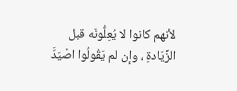لأنهم كانوا لا يُعِلُّونَه قبل الزِّيَادةِ ، وإن لم يَقُولُوا اصْيَدَّ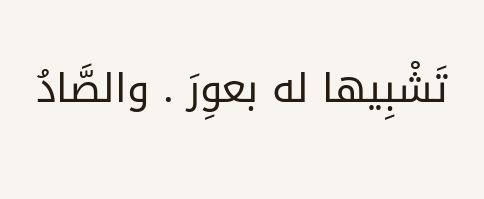تَشْبِيها له بعوِرَ . والصَّادُ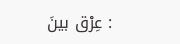: عِرْق بينَ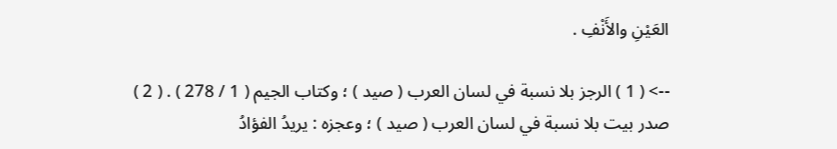العَيْنِ والأَنْفِ .

--> ( 1 ) الرجز بلا نسبة في لسان العرب ( صيد ) ؛ وكتاب الجيم ( 1 / 278 ) . ( 2 ) صدر بيت بلا نسبة في لسان العرب ( صيد ) ؛ وعجزه : يريدُ الفؤادُ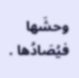وحشَها فيُصَادُها .